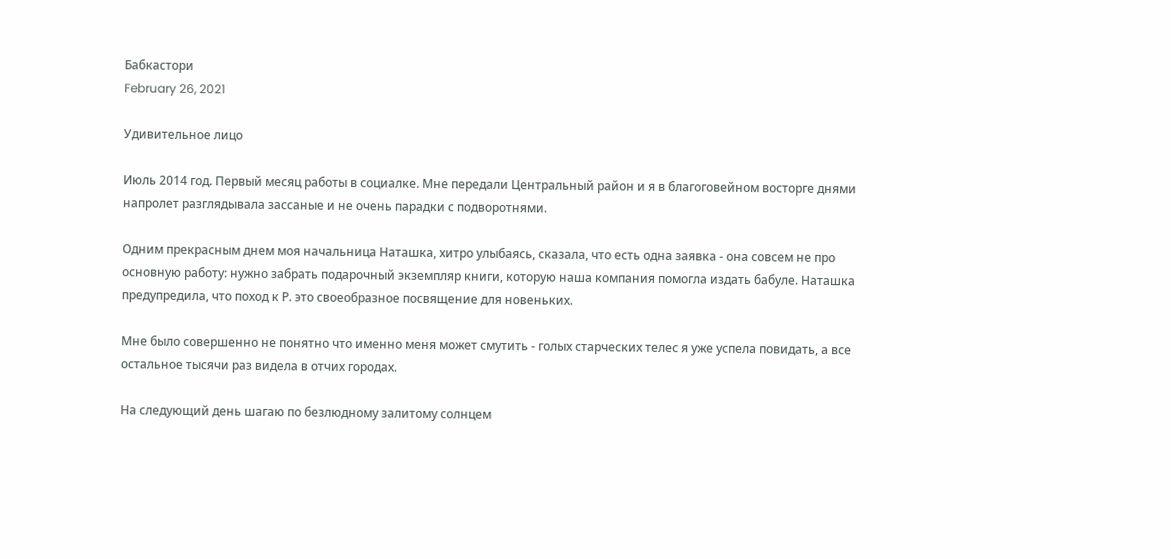Бабкастори
February 26, 2021

Удивительное лицо

Июль 2014 год. Первый месяц работы в социалке. Мне передали Центральный район и я в благоговейном восторге днями напролет разглядывала зассаные и не очень парадки с подворотнями.

Одним прекрасным днем моя начальница Наташка, хитро улыбаясь, сказала, что есть одна заявка - она совсем не про основную работу: нужно забрать подарочный экземпляр книги, которую наша компания помогла издать бабуле. Наташка предупредила, что поход к Р. это своеобразное посвящение для новеньких.

Мне было совершенно не понятно что именно меня может смутить - голых старческих телес я уже успела повидать, а все остальное тысячи раз видела в отчих городах.

На следующий день шагаю по безлюдному залитому солнцем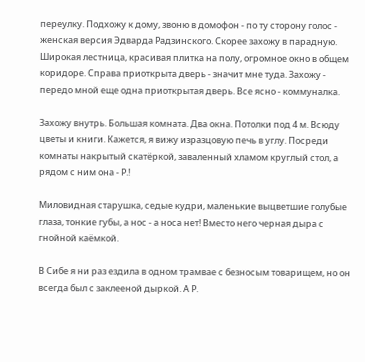переулку. Подхожу к дому, звоню в домофон - по ту сторону голос - женская версия Эдварда Радзинского. Скорее захожу в парадную. Широкая лестница, красивая плитка на полу, огромное окно в общем коридоре. Справа приоткрыта дверь - значит мне туда. Захожу - передо мной еще одна приоткрытая дверь. Все ясно - коммуналка.

Захожу внутрь. Большая комната. Два окна. Потолки под 4 м. Всюду цветы и книги. Кажется, я вижу изразцовую печь в углу. Посреди комнаты накрытый скатёркой, заваленный хламом круглый стол, а рядом с ним она - Р.!

Миловидная старушка, седые кудри, маленькие выцветшие голубые глаза, тонкие губы, а нос - а носа нет! Вместо него черная дыра с гнойной каёмкой.

В Сибе я ни раз ездила в одном трамвае с безносым товарищем, но он всегда был с заклееной дыркой. А Р.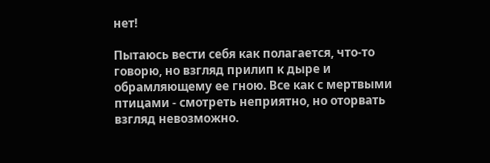нет!

Пытаюсь вести себя как полагается, что-то говорю, но взгляд прилип к дыре и обрамляющему ее гною. Все как с мертвыми птицами - смотреть неприятно, но оторвать взгляд невозможно.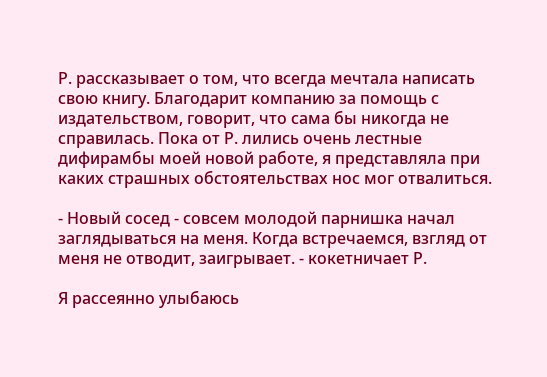Р. рассказывает о том, что всегда мечтала написать свою книгу. Благодарит компанию за помощь с издательством, говорит, что сама бы никогда не справилась. Пока от Р. лились очень лестные дифирамбы моей новой работе, я представляла при каких страшных обстоятельствах нос мог отвалиться.

- Новый сосед - совсем молодой парнишка начал заглядываться на меня. Когда встречаемся, взгляд от меня не отводит, заигрывает. - кокетничает Р.

Я рассеянно улыбаюсь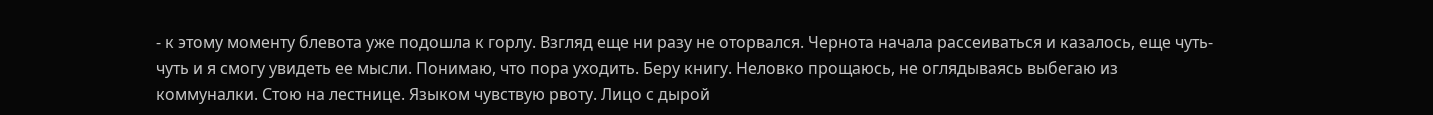- к этому моменту блевота уже подошла к горлу. Взгляд еще ни разу не оторвался. Чернота начала рассеиваться и казалось, еще чуть-чуть и я смогу увидеть ее мысли. Понимаю, что пора уходить. Беру книгу. Неловко прощаюсь, не оглядываясь выбегаю из коммуналки. Стою на лестнице. Языком чувствую рвоту. Лицо с дырой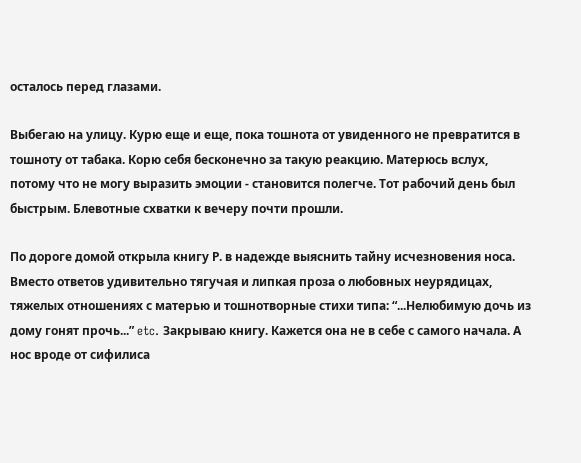осталось перед глазами.

Выбегаю на улицу. Курю еще и еще, пока тошнота от увиденного не превратится в тошноту от табака. Корю себя бесконечно за такую реакцию. Матерюсь вслух, потому что не могу выразить эмоции - становится полегче. Тот рабочий день был быстрым. Блевотные схватки к вечеру почти прошли.

По дороге домой открыла книгу Р. в надежде выяснить тайну исчезновения носа. Вместо ответов удивительно тягучая и липкая проза о любовных неурядицах, тяжелых отношениях с матерью и тошнотворные стихи типа: “...Нелюбимую дочь из дому гонят прочь...” etc. Закрываю книгу. Кажется она не в себе с самого начала. А нос вроде от сифилиса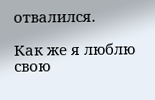отвалился.

Как же я люблю свою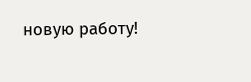новую работу!